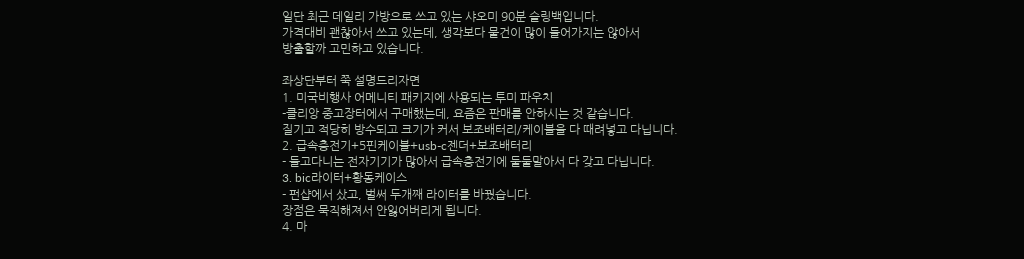일단 최근 데일리 가방으로 쓰고 있는 샤오미 90분 슬링백입니다.
가격대비 괜찮아서 쓰고 있는데, 생각보다 물건이 많이 들어가지는 않아서
방출할까 고민하고 있습니다.

좌상단부터 쭉 설명드리자면
1. 미국비행사 어메니티 패키지에 사용되는 투미 파우치
-클리앙 중고장터에서 구매했는데, 요즘은 판매를 안하시는 것 같습니다.
질기고 적당히 방수되고 크기가 커서 보조배터리/케이블을 다 때려넣고 다닙니다.
2. 급속충전기+5핀케이블+usb-c젠더+보조배터리
- 들고다니는 전자기기가 많아서 급속충전기에 둘둘말아서 다 갖고 다닙니다.
3. bic라이터+황동케이스
- 펀샵에서 샀고, 벌써 두개째 라이터를 바꿨습니다.
장점은 묵직해져서 안잃어버리게 됩니다.
4. 마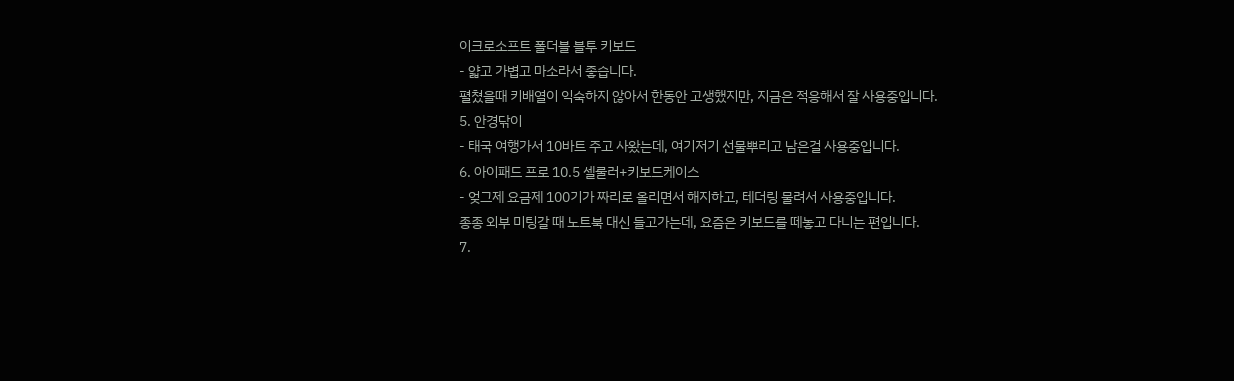이크로소프트 폴더블 블투 키보드
- 얇고 가볍고 마소라서 좋습니다.
펼쳤을때 키배열이 익숙하지 않아서 한동안 고생했지만, 지금은 적응해서 잘 사용중입니다.
5. 안경닦이
- 태국 여행가서 10바트 주고 사왔는데, 여기저기 선물뿌리고 남은걸 사용중입니다.
6. 아이패드 프로 10.5 셀룰러+키보드케이스
- 엊그제 요금제 100기가 짜리로 올리면서 해지하고, 테더링 물려서 사용중입니다.
종종 외부 미팅갈 때 노트북 대신 들고가는데, 요즘은 키보드를 떼놓고 다니는 편입니다.
7.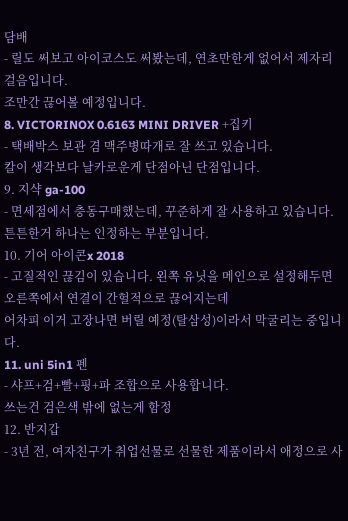담배
- 릴도 써보고 아이코스도 써봤는데, 연초만한게 없어서 제자리걸음입니다.
조만간 끊어볼 예정입니다.
8. VICTORINOX 0.6163 MINI DRIVER +집키
- 택배박스 보관 겸 맥주병따개로 잘 쓰고 있습니다.
칼이 생각보다 날카로운게 단점아닌 단점입니다.
9. 지샥 ga-100
- 면세점에서 충동구매했는데, 꾸준하게 잘 사용하고 있습니다.
튼튼한거 하나는 인정하는 부분입니다.
10. 기어 아이콘x 2018
- 고질적인 끊김이 있습니다. 왼쪽 유닛을 메인으로 설정해두면 오른쪽에서 연결이 간헐적으로 끊어지는데
어차피 이거 고장나면 버릴 예정(탈삼성)이라서 막굴리는 중입니다.
11. uni 5in1 펜
- 샤프+검+빨+핑+파 조합으로 사용합니다.
쓰는건 검은색 밖에 없는게 함정
12. 반지갑
- 3년 전, 여자친구가 취업선물로 선물한 제품이라서 애정으로 사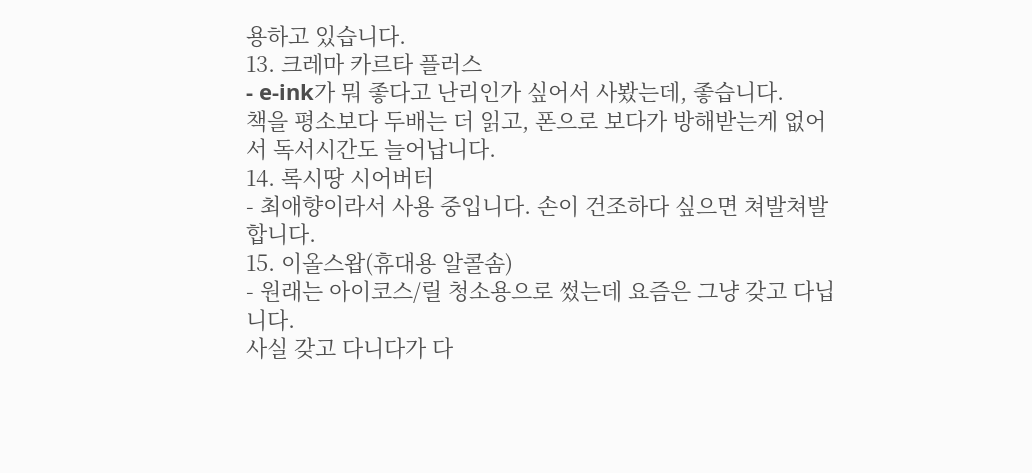용하고 있습니다.
13. 크레마 카르타 플러스
- e-ink가 뭐 좋다고 난리인가 싶어서 사봤는데, 좋습니다.
책을 평소보다 두배는 더 읽고, 폰으로 보다가 방해받는게 없어서 독서시간도 늘어납니다.
14. 록시땅 시어버터
- 최애향이라서 사용 중입니다. 손이 건조하다 싶으면 쳐발쳐발합니다.
15. 이올스왑(휴대용 알콜솜)
- 원래는 아이코스/릴 청소용으로 썼는데 요즘은 그냥 갖고 다닙니다.
사실 갖고 다니다가 다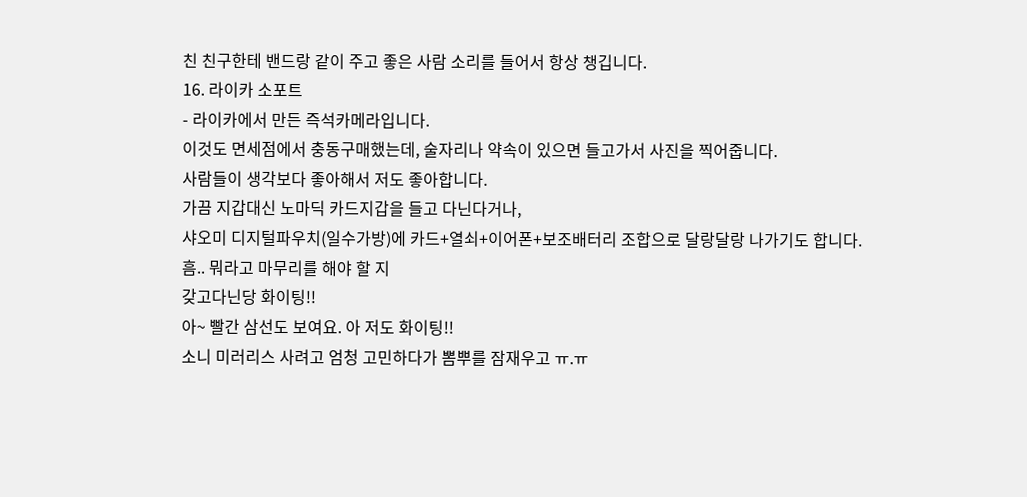친 친구한테 밴드랑 같이 주고 좋은 사람 소리를 들어서 항상 챙깁니다.
16. 라이카 소포트
- 라이카에서 만든 즉석카메라입니다.
이것도 면세점에서 충동구매했는데, 술자리나 약속이 있으면 들고가서 사진을 찍어줍니다.
사람들이 생각보다 좋아해서 저도 좋아합니다.
가끔 지갑대신 노마딕 카드지갑을 들고 다닌다거나,
샤오미 디지털파우치(일수가방)에 카드+열쇠+이어폰+보조배터리 조합으로 달랑달랑 나가기도 합니다.
흠.. 뭐라고 마무리를 해야 할 지
갖고다닌당 화이팅!!
아~ 빨간 삼선도 보여요. 아 저도 화이팅!!
소니 미러리스 사려고 엄청 고민하다가 뽐뿌를 잠재우고 ㅠ.ㅠ